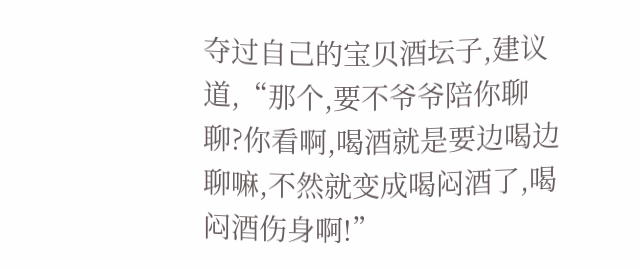夺过自己的宝贝酒坛子,建议道,“那个,要不爷爷陪你聊聊?你看啊,喝酒就是要边喝边聊嘛,不然就变成喝闷酒了,喝闷酒伤身啊!”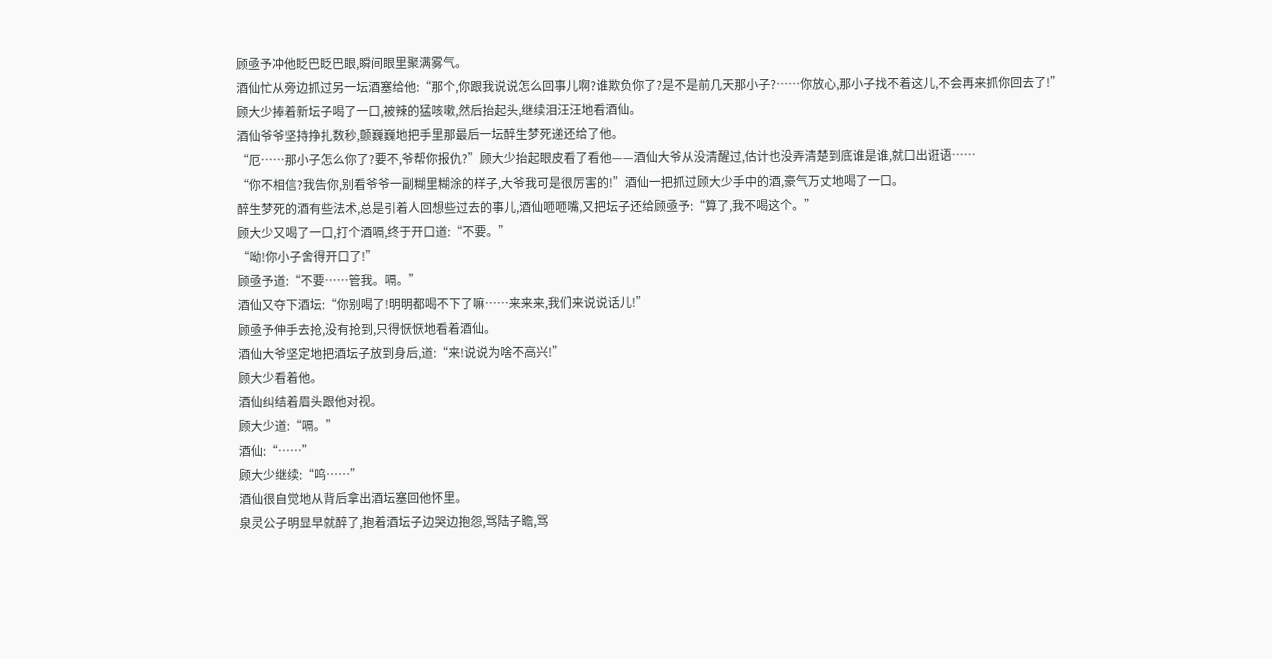顾亟予冲他眨巴眨巴眼,瞬间眼里聚满雾气。
酒仙忙从旁边抓过另一坛酒塞给他:“那个,你跟我说说怎么回事儿啊?谁欺负你了?是不是前几天那小子?……你放心,那小子找不着这儿,不会再来抓你回去了!”
顾大少捧着新坛子喝了一口,被辣的猛咳嗽,然后抬起头,继续泪汪汪地看酒仙。
酒仙爷爷坚持挣扎数秒,颤巍巍地把手里那最后一坛醉生梦死递还给了他。
“厄……那小子怎么你了?要不,爷帮你报仇?”顾大少抬起眼皮看了看他——酒仙大爷从没清醒过,估计也没弄清楚到底谁是谁,就口出诳语……
“你不相信?我告你,别看爷爷一副糊里糊涂的样子,大爷我可是很厉害的!”酒仙一把抓过顾大少手中的酒,豪气万丈地喝了一口。
醉生梦死的酒有些法术,总是引着人回想些过去的事儿,酒仙咂咂嘴,又把坛子还给顾亟予:“算了,我不喝这个。”
顾大少又喝了一口,打个酒嗝,终于开口道:“不要。”
“呦!你小子舍得开口了!”
顾亟予道:“不要……管我。嗝。”
酒仙又夺下酒坛:“你别喝了!明明都喝不下了嘛……来来来,我们来说说话儿!”
顾亟予伸手去抢,没有抢到,只得恹恹地看着酒仙。
酒仙大爷坚定地把酒坛子放到身后,道:“来!说说为啥不高兴!”
顾大少看着他。
酒仙纠结着眉头跟他对视。
顾大少道:“嗝。”
酒仙:“……”
顾大少继续:“呜……”
酒仙很自觉地从背后拿出酒坛塞回他怀里。
泉灵公子明显早就醉了,抱着酒坛子边哭边抱怨,骂陆子瞻,骂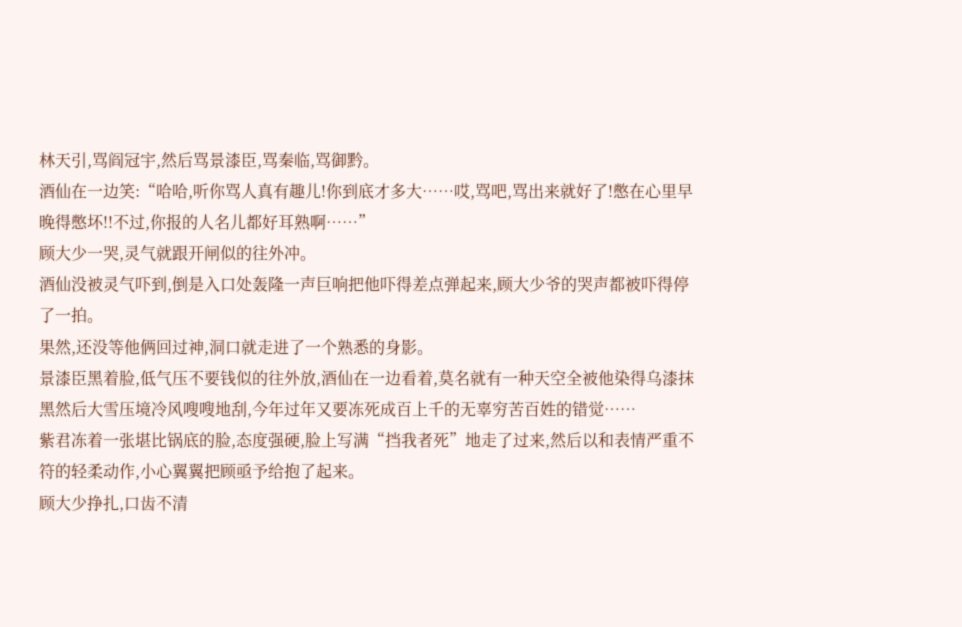林天引,骂阎冠宇,然后骂景漆臣,骂秦临,骂御黔。
酒仙在一边笑:“哈哈,听你骂人真有趣儿!你到底才多大……哎,骂吧,骂出来就好了!憋在心里早晚得憋坏!!不过,你报的人名儿都好耳熟啊……”
顾大少一哭,灵气就跟开闸似的往外冲。
酒仙没被灵气吓到,倒是入口处轰隆一声巨响把他吓得差点弹起来,顾大少爷的哭声都被吓得停了一拍。
果然,还没等他俩回过神,洞口就走进了一个熟悉的身影。
景漆臣黑着脸,低气压不要钱似的往外放,酒仙在一边看着,莫名就有一种天空全被他染得乌漆抹黑然后大雪压境冷风嗖嗖地刮,今年过年又要冻死成百上千的无辜穷苦百姓的错觉……
紫君冻着一张堪比锅底的脸,态度强硬,脸上写满“挡我者死”地走了过来,然后以和表情严重不符的轻柔动作,小心翼翼把顾亟予给抱了起来。
顾大少挣扎,口齿不清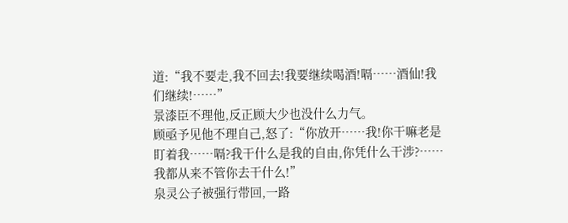道:“我不要走,我不回去!我要继续喝酒!嗝……酒仙!我们继续!……”
景漆臣不理他,反正顾大少也没什么力气。
顾亟予见他不理自己,怒了:“你放开……我!你干嘛老是盯着我……嗝?我干什么是我的自由,你凭什么干涉?……我都从来不管你去干什么!”
泉灵公子被强行带回,一路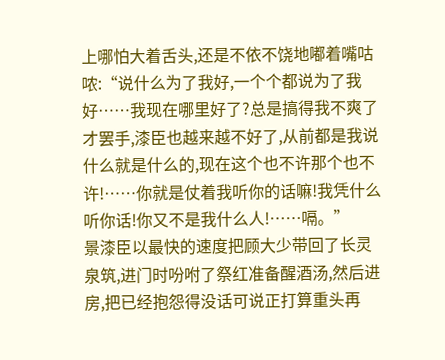上哪怕大着舌头,还是不依不饶地嘟着嘴咕哝:“说什么为了我好,一个个都说为了我好……我现在哪里好了?总是搞得我不爽了才罢手,漆臣也越来越不好了,从前都是我说什么就是什么的,现在这个也不许那个也不许!……你就是仗着我听你的话嘛!我凭什么听你话!你又不是我什么人!……嗝。”
景漆臣以最快的速度把顾大少带回了长灵泉筑,进门时吩咐了祭红准备醒酒汤,然后进房,把已经抱怨得没话可说正打算重头再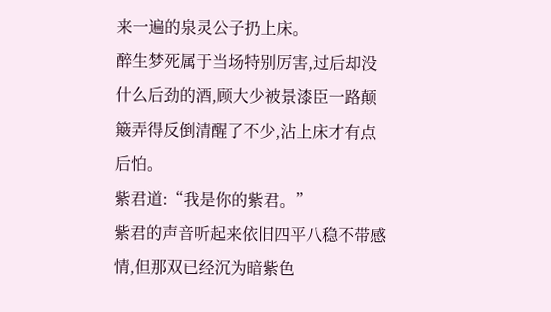来一遍的泉灵公子扔上床。
醉生梦死属于当场特别厉害,过后却没什么后劲的酒,顾大少被景漆臣一路颠簸弄得反倒清醒了不少,沾上床才有点后怕。
紫君道:“我是你的紫君。”
紫君的声音听起来依旧四平八稳不带感情,但那双已经沉为暗紫色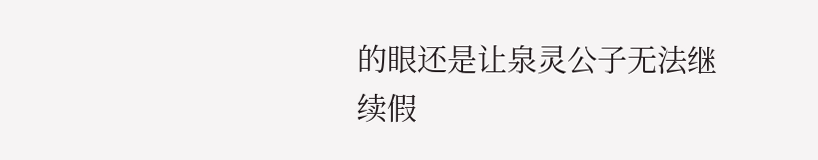的眼还是让泉灵公子无法继续假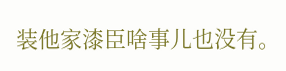装他家漆臣啥事儿也没有。